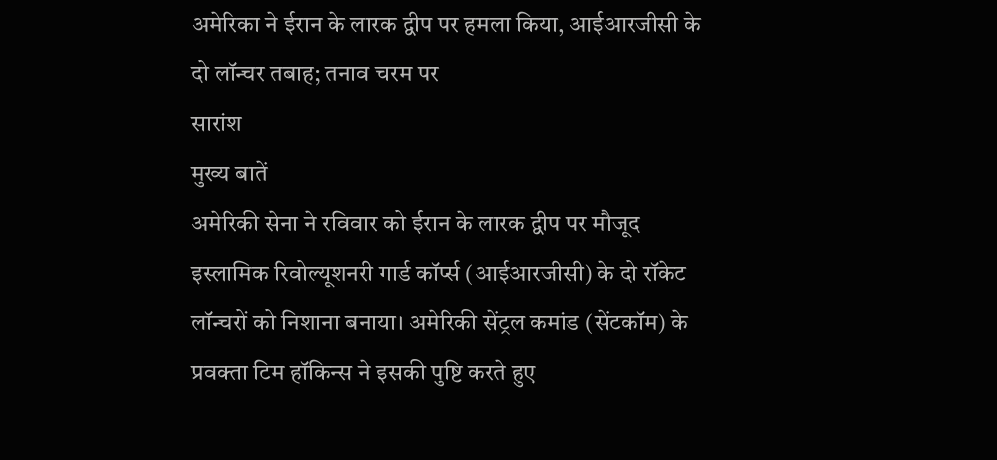अमेरिका ने ईरान के लारक द्वीप पर हमला किया, आईआरजीसी के दो लॉन्चर तबाह; तनाव चरम पर
सारांश
मुख्य बातें
अमेरिकी सेना ने रविवार को ईरान के लारक द्वीप पर मौजूद इस्लामिक रिवोल्यूशनरी गार्ड कॉर्प्स (आईआरजीसी) के दो रॉकेट लॉन्चरों को निशाना बनाया। अमेरिकी सेंट्रल कमांड (सेंटकॉम) के प्रवक्ता टिम हॉकिन्स ने इसकी पुष्टि करते हुए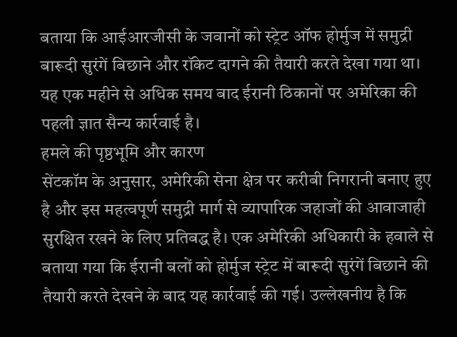बताया कि आईआरजीसी के जवानों को स्ट्रेट ऑफ होर्मुज में समुद्री बारूदी सुरंगें बिछाने और रॉकेट दागने की तैयारी करते देखा गया था। यह एक महीने से अधिक समय बाद ईरानी ठिकानों पर अमेरिका की पहली ज्ञात सैन्य कार्रवाई है।
हमले की पृष्ठभूमि और कारण
सेंटकॉम के अनुसार, अमेरिकी सेना क्षेत्र पर करीबी निगरानी बनाए हुए है और इस महत्वपूर्ण समुद्री मार्ग से व्यापारिक जहाजों की आवाजाही सुरक्षित रखने के लिए प्रतिबद्ध है। एक अमेरिकी अधिकारी के हवाले से बताया गया कि ईरानी बलों को होर्मुज स्ट्रेट में बारूदी सुरंगें बिछाने की तैयारी करते देखने के बाद यह कार्रवाई की गई। उल्लेखनीय है कि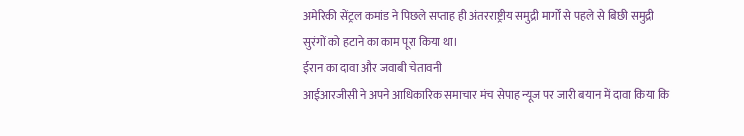अमेरिकी सेंट्रल कमांड ने पिछले सप्ताह ही अंतरराष्ट्रीय समुद्री मार्गों से पहले से बिछी समुद्री सुरंगों को हटाने का काम पूरा किया था।
ईरान का दावा और जवाबी चेतावनी
आईआरजीसी ने अपने आधिकारिक समाचार मंच सेपाह न्यूज पर जारी बयान में दावा किया कि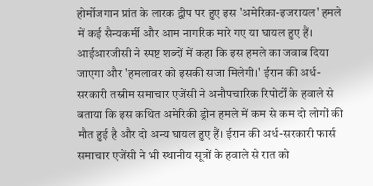होर्मोजगान प्रांत के लारक द्वीप पर हुए इस 'अमेरिका-इजरायल' हमले में कई सैन्यकर्मी और आम नागरिक मारे गए या घायल हुए हैं। आईआरजीसी ने स्पष्ट शब्दों में कहा कि इस हमले का जवाब दिया जाएगा और 'हमलावर को इसकी सजा मिलेगी।' ईरान की अर्ध-सरकारी तस्नीम समाचार एजेंसी ने अनौपचारिक रिपोर्टों के हवाले से बताया कि इस कथित अमेरिकी ड्रोन हमले में कम से कम दो लोगों की मौत हुई है और दो अन्य घायल हुए हैं। ईरान की अर्ध-सरकारी फार्स समाचार एजेंसी ने भी स्थानीय सूत्रों के हवाले से रात को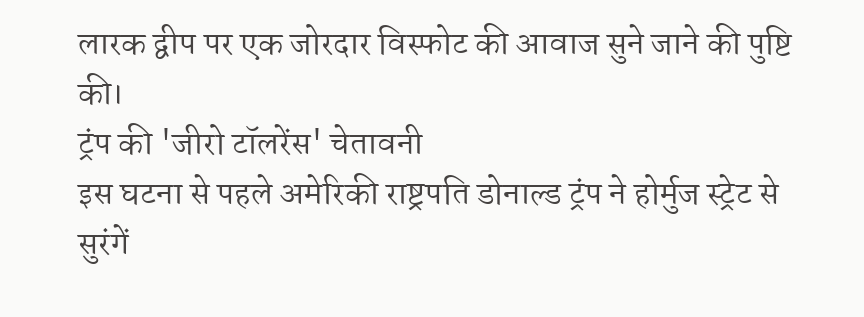लारक द्वीप पर एक जोरदार विस्फोट की आवाज सुने जाने की पुष्टि की।
ट्रंप की 'जीरो टॉलरेंस' चेतावनी
इस घटना से पहले अमेरिकी राष्ट्रपति डोनाल्ड ट्रंप ने होर्मुज स्ट्रेट से सुरंगें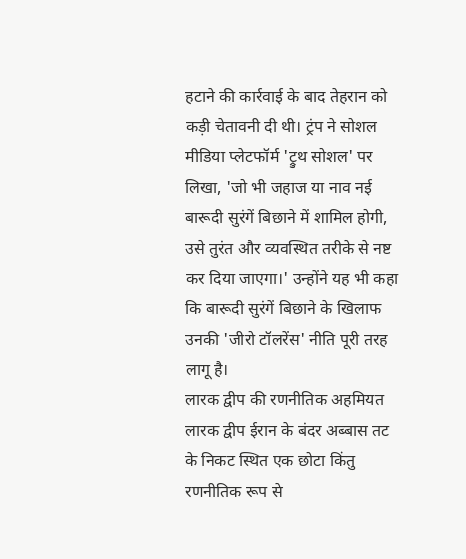हटाने की कार्रवाई के बाद तेहरान को कड़ी चेतावनी दी थी। ट्रंप ने सोशल मीडिया प्लेटफॉर्म 'ट्रुथ सोशल' पर लिखा, 'जो भी जहाज या नाव नई बारूदी सुरंगें बिछाने में शामिल होगी, उसे तुरंत और व्यवस्थित तरीके से नष्ट कर दिया जाएगा।' उन्होंने यह भी कहा कि बारूदी सुरंगें बिछाने के खिलाफ उनकी 'जीरो टॉलरेंस' नीति पूरी तरह लागू है।
लारक द्वीप की रणनीतिक अहमियत
लारक द्वीप ईरान के बंदर अब्बास तट के निकट स्थित एक छोटा किंतु रणनीतिक रूप से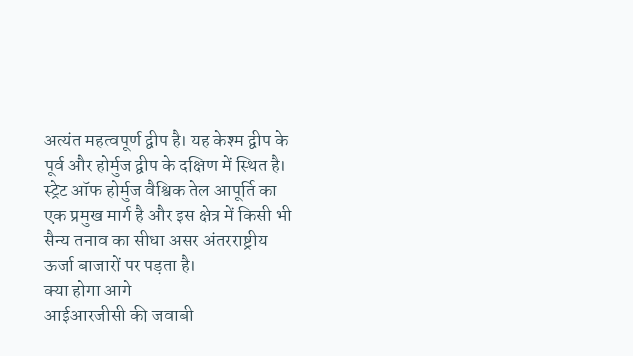अत्यंत महत्वपूर्ण द्वीप है। यह केश्म द्वीप के पूर्व और होर्मुज द्वीप के दक्षिण में स्थित है। स्ट्रेट ऑफ होर्मुज वैश्विक तेल आपूर्ति का एक प्रमुख मार्ग है और इस क्षेत्र में किसी भी सैन्य तनाव का सीधा असर अंतरराष्ट्रीय ऊर्जा बाजारों पर पड़ता है।
क्या होगा आगे
आईआरजीसी की जवाबी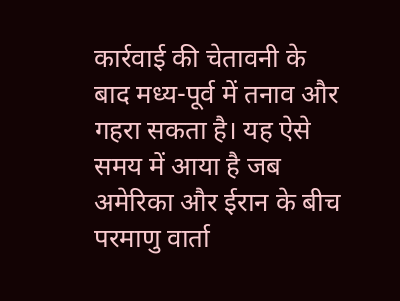कार्रवाई की चेतावनी के बाद मध्य-पूर्व में तनाव और गहरा सकता है। यह ऐसे समय में आया है जब अमेरिका और ईरान के बीच परमाणु वार्ता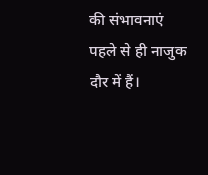की संभावनाएं पहले से ही नाजुक दौर में हैं।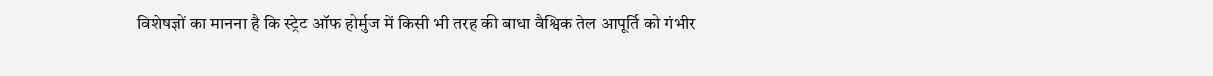विशेषज्ञों का मानना है कि स्ट्रेट ऑफ होर्मुज में किसी भी तरह की बाधा वैश्विक तेल आपूर्ति को गंभीर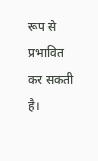रूप से प्रभावित कर सकती है।